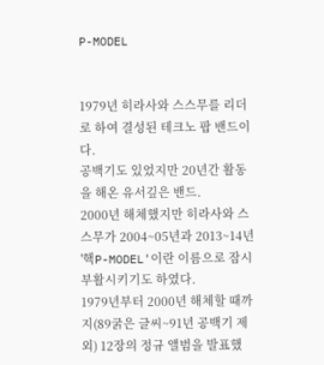P-MODEL


1979년 히라사와 스스무를 리더로 하여 결성된 테크노 팝 밴드이다.
공백기도 있었지만 20년간 활동을 해온 유서깊은 밴드.
2000년 해체했지만 히라사와 스스무가 2004~05년과 2013~14년 '핵P-MODEL'이란 이름으로 잠시 부활시키기도 하였다.
1979년부터 2000년 해체할 때까지(89굵은 글씨~91년 공백기 제외) 12장의 정규 앨범을 발표했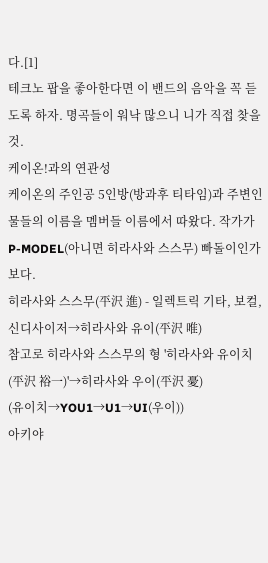다.[1]
테크노 팝을 좋아한다면 이 밴드의 음악을 꼭 듣도록 하자. 명곡들이 워낙 많으니 니가 직접 찾을 것.
케이온!과의 연관성
케이온의 주인공 5인방(방과후 티타임)과 주변인물들의 이름을 멤버들 이름에서 따왔다. 작가가 P-MODEL(아니면 히라사와 스스무) 빠돌이인가 보다.
히라사와 스스무(平沢 進) - 일렉트릭 기타, 보컬, 신디사이저→히라사와 유이(平沢 唯)
참고로 히라사와 스스무의 형 '히라사와 유이치(平沢 裕一)'→히라사와 우이(平沢 憂)
(유이치→YOU1→U1→UI(우이))
아키야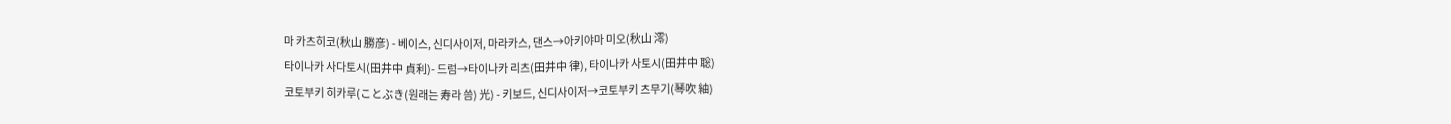마 카츠히코(秋山 勝彦) - 베이스, 신디사이저, 마라카스, 댄스→아키야마 미오(秋山 澪)
타이나카 사다토시(田井中 貞利)- 드럼→타이나카 리츠(田井中 律), 타이나카 사토시(田井中 聡)
코토부키 히카루(ことぶき(원래는 寿라 씀) 光) - 키보드, 신디사이저→코토부키 츠무기(琴吹 紬)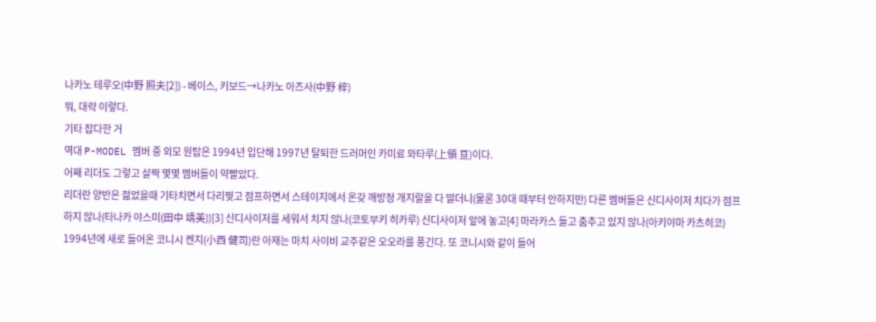나카노 테루오(中野 照夫[2]) - 베이스, 키보드→나카노 아즈사(中野 梓)
뭐, 대략 이렇다.
기타 잡다한 거
역대 P-MODEL 멤버 중 외모 원탑은 1994년 입단해 1997년 탈퇴한 드러머인 카미료 와타루(上領 亘)이다.
어째 리더도 그렇고 살짝 몇몇 멤버들이 약빨았다.
리더란 양반은 젊었을때 기타치면서 다리찢고 점프하면서 스테이지에서 온갖 깨방정 개지랄을 다 떨더니(물론 30대 때부터 안하지만) 다른 멤버들은 신디사이저 치다가 점프하지 않나(타나카 야스미(田中 靖美))[3] 신디사이저를 세워서 치지 않나(코토부키 히카루) 신디사이저 앞에 놓고[4] 마라카스 들고 춤추고 있지 않나(아키야마 카츠히코) 1994년에 새로 들어온 코니시 켄지(小西 健司)란 아재는 마치 사이비 교주같은 오오라를 풍긴다. 또 코니시와 같이 들어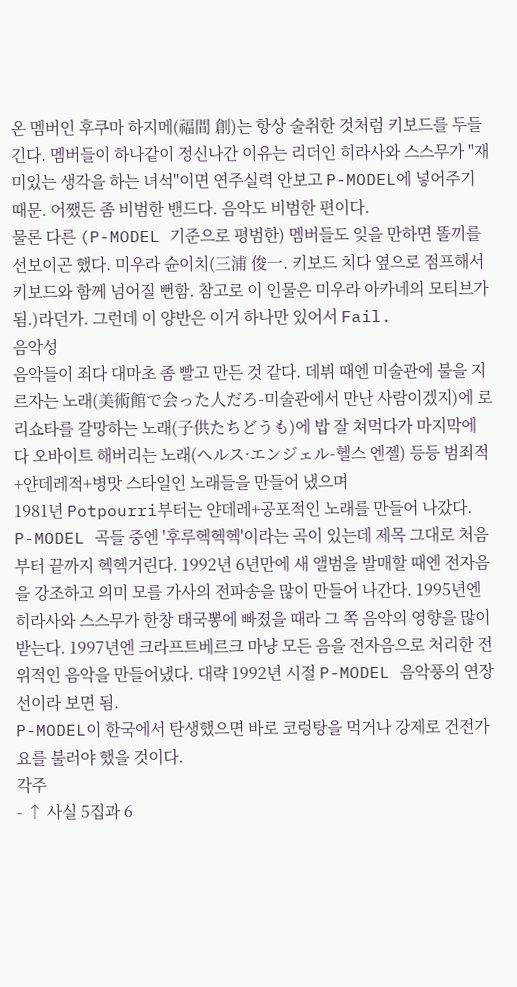온 멤버인 후쿠마 하지메(福間 創)는 항상 술취한 것처럼 키보드를 두들긴다. 멤버들이 하나같이 정신나간 이유는 리더인 히라사와 스스무가 "재미있는 생각을 하는 녀석"이면 연주실력 안보고 P-MODEL에 넣어주기 때문. 어쨌든 좀 비범한 밴드다. 음악도 비범한 편이다.
물론 다른 (P-MODEL 기준으로 평범한) 멤버들도 잊을 만하면 똘끼를 선보이곤 했다. 미우라 슌이치(三浦 俊一. 키보드 치다 옆으로 점프해서 키보드와 함께 넘어질 뻔함. 참고로 이 인물은 미우라 아카네의 모티브가 됨.)라던가. 그런데 이 양반은 이거 하나만 있어서 Fail.
음악성
음악들이 죄다 대마초 좀 빨고 만든 것 같다. 데뷔 때엔 미술관에 불을 지르자는 노래(美術館で会った人だろ-미술관에서 만난 사람이겠지)에 로리쇼타를 갈망하는 노래(子供たちどうも)에 밥 잘 쳐먹다가 마지막에 다 오바이트 해버리는 노래(ヘルス·エンジェル-헬스 엔젤) 등등 범죄적+얀데레적+병맛 스타일인 노래들을 만들어 냈으며
1981년 Potpourri부터는 얀데레+공포적인 노래를 만들어 나갔다. P-MODEL 곡들 중엔 '후루헥헥헥'이라는 곡이 있는데 제목 그대로 처음부터 끝까지 헥헥거린다. 1992년 6년만에 새 앨범을 발매할 때엔 전자음을 강조하고 의미 모를 가사의 전파송을 많이 만들어 나간다. 1995년엔 히라사와 스스무가 한창 태국뽕에 빠졌을 때라 그 쪽 음악의 영향을 많이 받는다. 1997년엔 크라프트베르크 마냥 모든 음을 전자음으로 처리한 전위적인 음악을 만들어냈다. 대략 1992년 시절 P-MODEL 음악풍의 연장선이라 보면 됨.
P-MODEL이 한국에서 탄생했으면 바로 코렁탕을 먹거나 강제로 건전가요를 불러야 했을 것이다.
각주
- ↑ 사실 5집과 6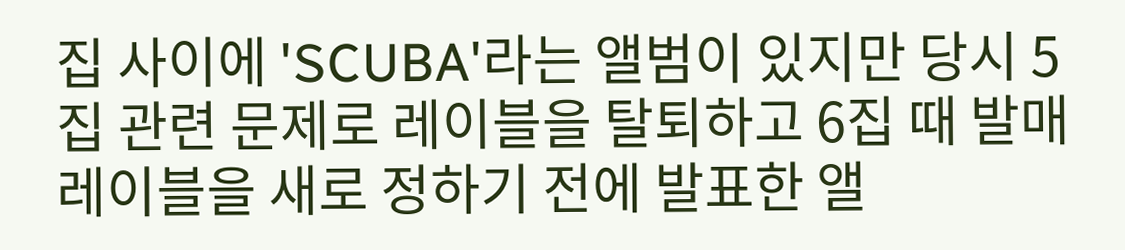집 사이에 'SCUBA'라는 앨범이 있지만 당시 5집 관련 문제로 레이블을 탈퇴하고 6집 때 발매 레이블을 새로 정하기 전에 발표한 앨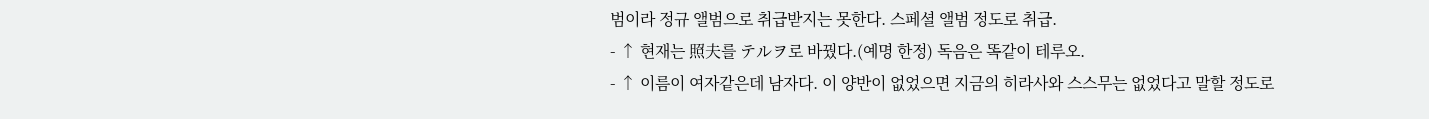범이라 정규 앨범으로 취급받지는 못한다. 스페셜 앨범 정도로 취급.
- ↑ 현재는 照夫를 テルヲ로 바꿨다.(예명 한정) 독음은 똑같이 테루오.
- ↑ 이름이 여자같은데 남자다. 이 양반이 없었으면 지금의 히라사와 스스무는 없었다고 말할 정도로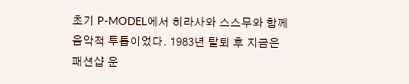초기 P-MODEL에서 히라사와 스스무와 함께 음악적 투톱이었다. 1983년 탈퇴 후 지금은 패션샵 운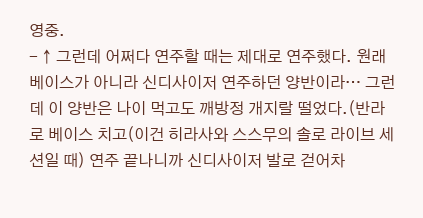영중.
- ↑ 그런데 어쩌다 연주할 때는 제대로 연주했다. 원래 베이스가 아니라 신디사이저 연주하던 양반이라… 그런데 이 양반은 나이 먹고도 깨방정 개지랄 떨었다.(반라로 베이스 치고(이건 히라사와 스스무의 솔로 라이브 세션일 때) 연주 끝나니까 신디사이저 발로 걷어차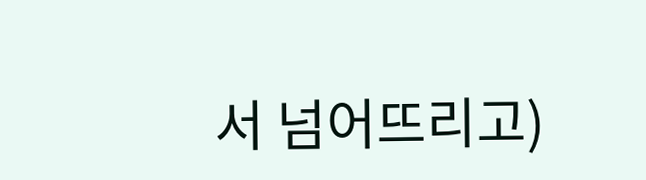서 넘어뜨리고)